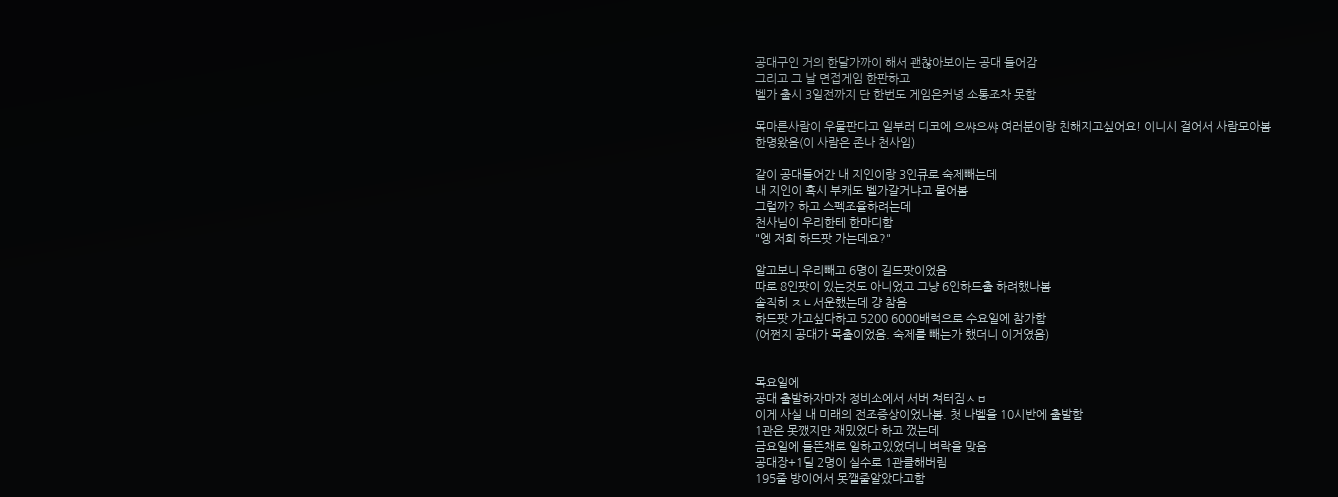공대구인 거의 한달가까이 해서 괜찮아보이는 공대 들어감
그리고 그 날 면접게임 한판하고
벨가 출시 3일전까지 단 한번도 게임은커녕 소통조차 못함

목마른사람이 우물판다고 일부러 디코에 으쌰으쌰 여러분이랑 친해지고싶어요! 이니시 걸어서 사람모아봄
한명왔음(이 사람은 존나 천사임)

같이 공대들어간 내 지인이랑 3인큐로 숙제빼는데
내 지인이 혹시 부캐도 벨가갈거냐고 물어봄
그럴까? 하고 스펙조율하려는데
천사님이 우리한테 한마디함
"엥 저희 하드팟 가는데요?"

알고보니 우리빼고 6명이 길드팟이었음
따로 8인팟이 있는것도 아니었고 그냥 6인하드출 하려했나봄
솔직히 ㅈㄴ서운했는데 걍 참음
하드팟 가고싶다하고 5200 6000배럭으로 수요일에 참가함
(어쩐지 공대가 목출이었음. 숙제를 빼는가 했더니 이거였음)


목요일에
공대 출발하자마자 정비소에서 서버 쳐터짐ㅅㅂ
이게 사실 내 미래의 전조증상이었나봄. 첫 나벨을 10시반에 출발함
1관은 못깼지만 재밌었다 하고 껐는데
금요일에 들뜬채로 일하고있었더니 벼락을 맞음
공대장+1딜 2명이 실수로 1관클해버림
195줄 방이어서 못깰줄알았다고함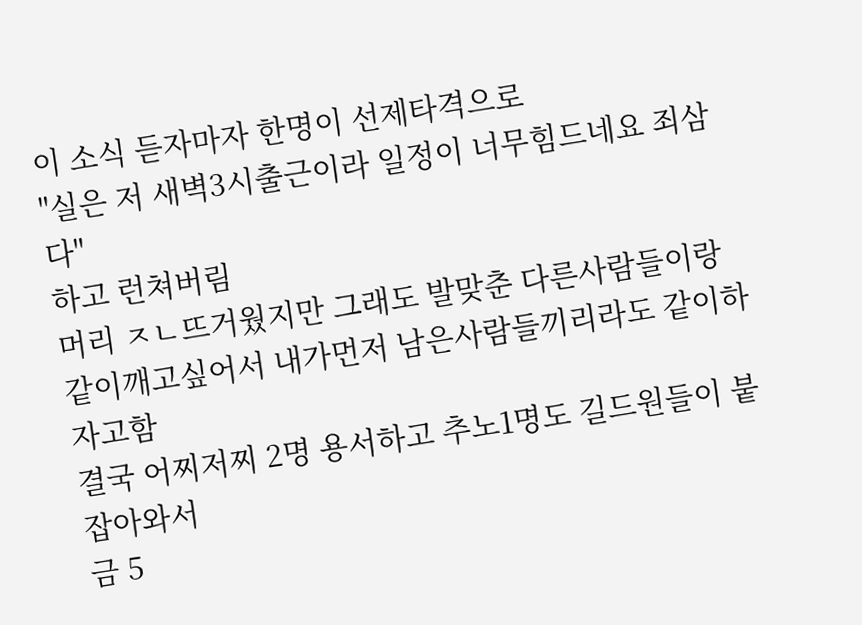이 소식 듣자마자 한명이 선제타격으로
"실은 저 새벽3시출근이라 일정이 너무힘드네요 죄삼다"
하고 런쳐버림
머리 ㅈㄴ뜨거웠지만 그래도 발맞춘 다른사람들이랑 같이깨고싶어서 내가먼저 남은사람들끼리라도 같이하자고함
결국 어찌저찌 2명 용서하고 추노1명도 길드원들이 붙잡아와서
금 5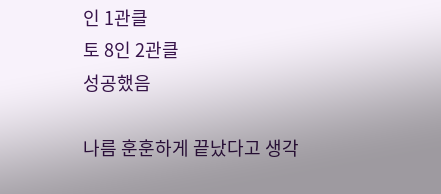인 1관클
토 8인 2관클
성공했음

나름 훈훈하게 끝났다고 생각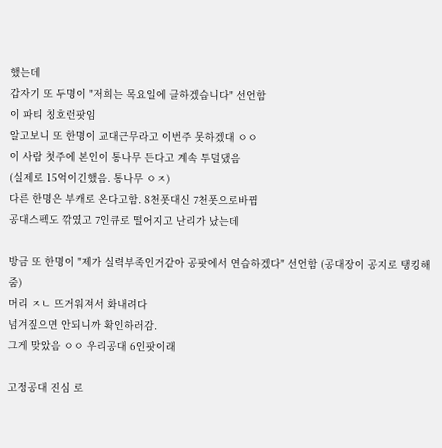했는데
갑자기 또 두명이 "저희는 목요일에 클하겠습니다" 선언함
이 파티 칭호런팟임
알고보니 또 한명이 교대근무라고 이번주 못하겠대 ㅇㅇ
이 사람 첫주에 본인이 통나무 든다고 계속 투덜댔음
(실제로 15억이긴했음. 통나무 ㅇㅈ)
다른 한명은 부캐로 온다고함. 8천폿대신 7천폿으로바뀜
공대스펙도 깎였고 7인큐로 떨어지고 난리가 났는데

방금 또 한명이 "제가 실력부족인거같아 공팟에서 연습하겠다" 선언함 (공대장이 공지로 탱킹해줌)
머리 ㅈㄴ 뜨거워져서 화내려다
넘겨짚으면 안되니까 확인하러감.
그게 맞았음 ㅇㅇ 우리공대 6인팟이래

고정공대 진심 로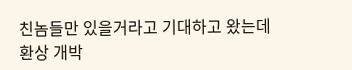친놈들만 있을거라고 기대하고 왔는데
환상 개박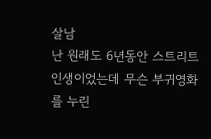살남
난 원래도 6년동안 스트리트 인생이었는데 무슨 부귀영화를 누린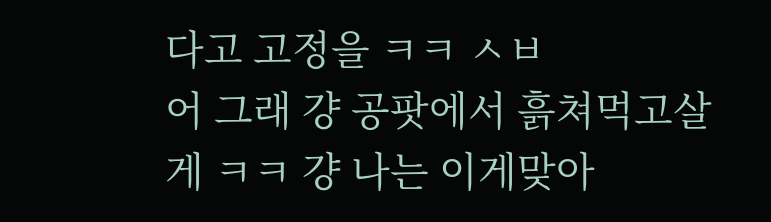다고 고정을 ㅋㅋ ㅅㅂ
어 그래 걍 공팟에서 흙쳐먹고살게 ㅋㅋ 걍 나는 이게맞아